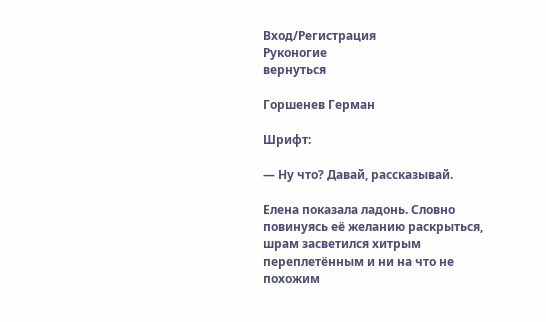Вход/Регистрация
Руконогие
вернуться

Горшенев Герман

Шрифт:

— Ну что? Давай, рассказывай.

Елена показала ладонь. Словно повинуясь её желанию раскрыться, шрам засветился хитрым переплетённым и ни на что не похожим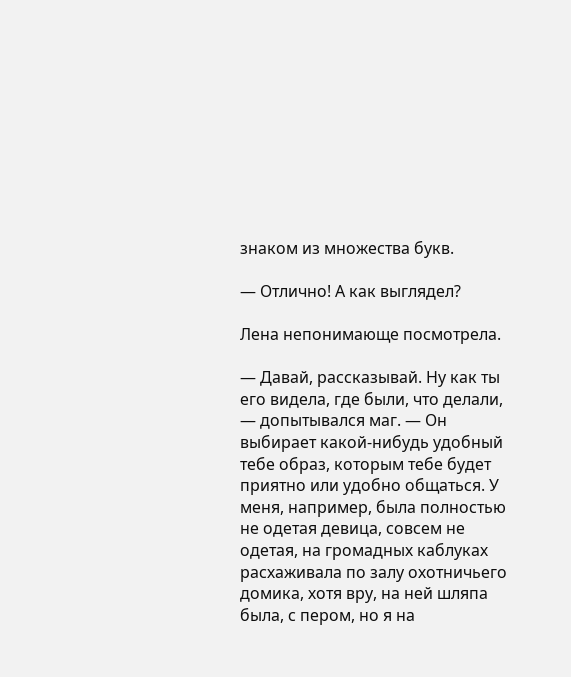знаком из множества букв.

— Отлично! А как выглядел?

Лена непонимающе посмотрела.

— Давай, рассказывай. Ну как ты его видела, где были, что делали, — допытывался маг. — Он выбирает какой-нибудь удобный тебе образ, которым тебе будет приятно или удобно общаться. У меня, например, была полностью не одетая девица, совсем не одетая, на громадных каблуках расхаживала по залу охотничьего домика, хотя вру, на ней шляпа была, с пером, но я на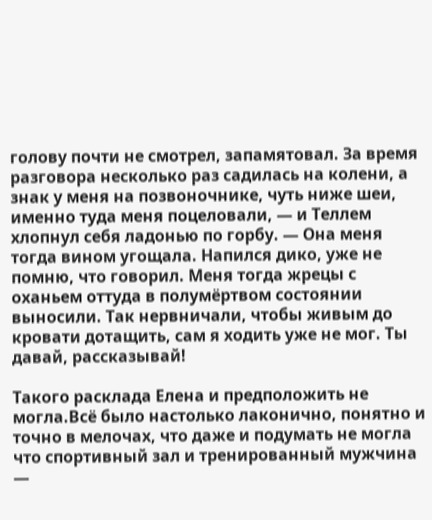голову почти не смотрел, запамятовал. За время разговора несколько раз садилась на колени, а знак у меня на позвоночнике, чуть ниже шеи, именно туда меня поцеловали, — и Теллем хлопнул себя ладонью по горбу. — Она меня тогда вином угощала. Напился дико, уже не помню, что говорил. Меня тогда жрецы с оханьем оттуда в полумёртвом состоянии выносили. Так нервничали, чтобы живым до кровати дотащить, сам я ходить уже не мог. Ты давай, рассказывай!

Такого расклада Елена и предположить не могла.Всё было настолько лаконично, понятно и точно в мелочах, что даже и подумать не могла что спортивный зал и тренированный мужчина —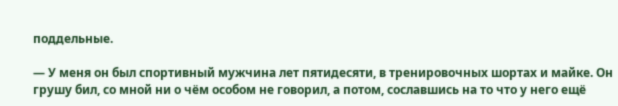поддельные.

— У меня он был спортивный мужчина лет пятидесяти, в тренировочных шортах и майке. Он грушу бил, со мной ни о чём особом не говорил, а потом, сославшись на то что у него ещё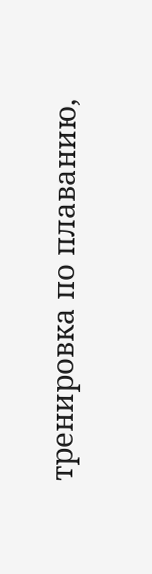тренировка по плаванию,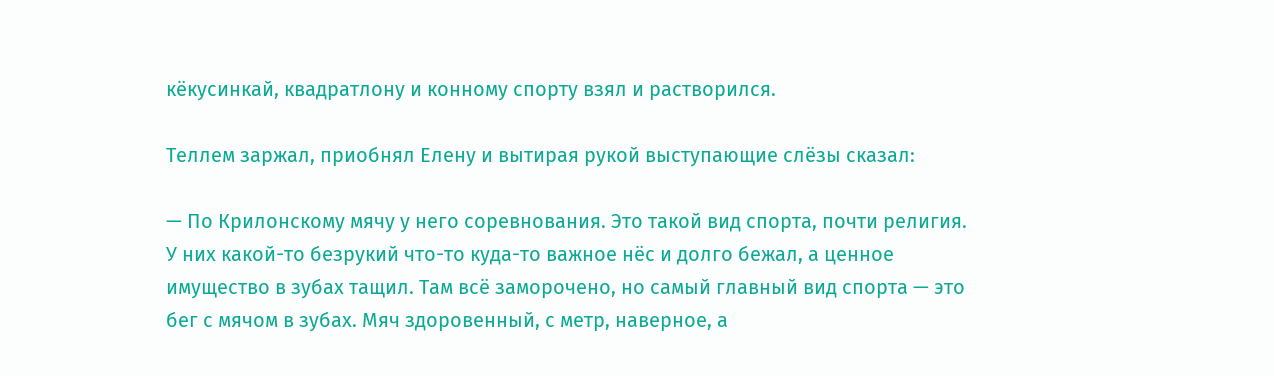кёкусинкай, квадратлону и конному спорту взял и растворился.

Теллем заржал, приобнял Елену и вытирая рукой выступающие слёзы сказал:

— По Крилонскому мячу у него соревнования. Это такой вид спорта, почти религия. У них какой-то безрукий что-то куда-то важное нёс и долго бежал, а ценное имущество в зубах тащил. Там всё заморочено, но самый главный вид спорта — это бег с мячом в зубах. Мяч здоровенный, с метр, наверное, а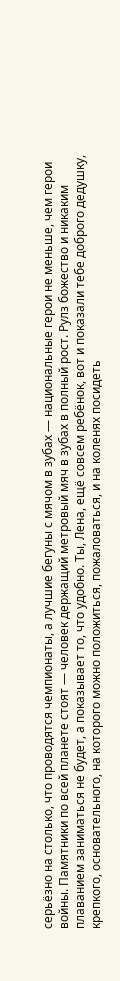серьёзно на столько, что проводятся чемпионаты, а лучшие бегуны с мячом в зубах — национальные герои не меньше, чем герои войны. Памятники по всей планете стоят — человек держащий метровый мяч в зубах в полный рост. Рулз божество и никаким плаванием заниматься не будет, а показывает то, что удобно. Ты, Лена, ещё совсем ребёнок, вот и показали тебе доброго дедушку, крепкого, основательного, на которого можно положиться, пожаловаться, и на коленях посидеть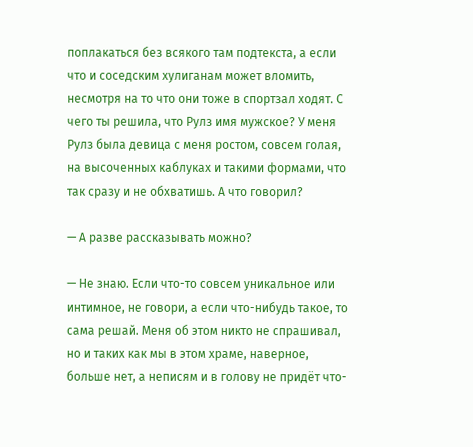поплакаться без всякого там подтекста, а если что и соседским хулиганам может вломить, несмотря на то что они тоже в спортзал ходят. С чего ты решила, что Рулз имя мужское? У меня Рулз была девица с меня ростом, совсем голая, на высоченных каблуках и такими формами, что так сразу и не обхватишь. А что говорил?

— А разве рассказывать можно?

— Не знаю. Если что-то совсем уникальное или интимное, не говори, а если что-нибудь такое, то сама решай. Меня об этом никто не спрашивал, но и таких как мы в этом храме, наверное, больше нет, а неписям и в голову не придёт что-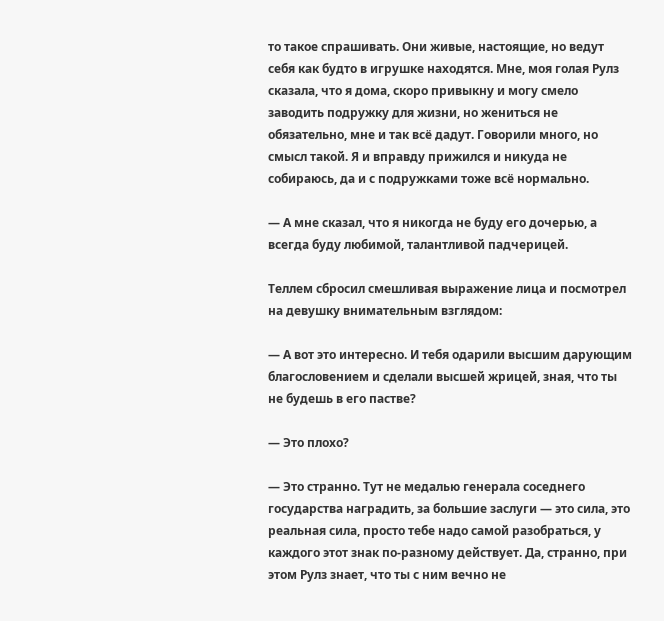то такое спрашивать. Они живые, настоящие, но ведут себя как будто в игрушке находятся. Мне, моя голая Рулз сказала, что я дома, скоро привыкну и могу смело заводить подружку для жизни, но жениться не обязательно, мне и так всё дадут. Говорили много, но смысл такой. Я и вправду прижился и никуда не собираюсь, да и с подружками тоже всё нормально.

— А мне сказал, что я никогда не буду его дочерью, а всегда буду любимой, талантливой падчерицей.

Теллем сбросил смешливая выражение лица и посмотрел на девушку внимательным взглядом:

— А вот это интересно. И тебя одарили высшим дарующим благословением и сделали высшей жрицей, зная, что ты не будешь в его пастве?

— Это плохо?

— Это странно. Тут не медалью генерала соседнего государства наградить, за большие заслуги — это сила, это реальная сила, просто тебе надо самой разобраться, у каждого этот знак по-разному действует. Да, странно, при этом Рулз знает, что ты с ним вечно не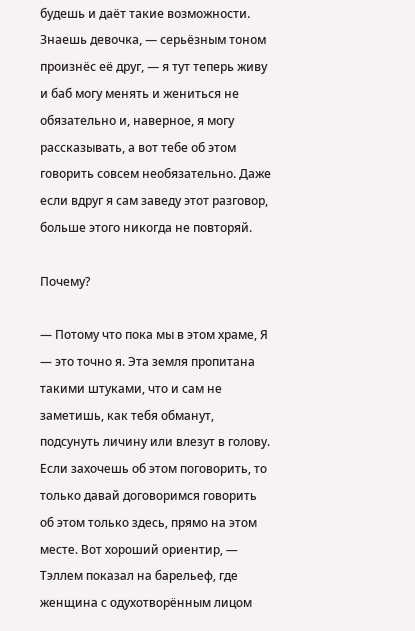будешь и даёт такие возможности. Знаешь девочка, — серьёзным тоном произнёс её друг, — я тут теперь живу и баб могу менять и жениться не обязательно и, наверное, я могу рассказывать, а вот тебе об этом говорить совсем необязательно. Даже если вдруг я сам заведу этот разговор, больше этого никогда не повторяй.

Почему?

— Потому что пока мы в этом храме, Я — это точно я. Эта земля пропитана такими штуками, что и сам не заметишь, как тебя обманут, подсунуть личину или влезут в голову. Если захочешь об этом поговорить, то только давай договоримся говорить об этом только здесь, прямо на этом месте. Вот хороший ориентир, — Тэллем показал на барельеф, где женщина с одухотворённым лицом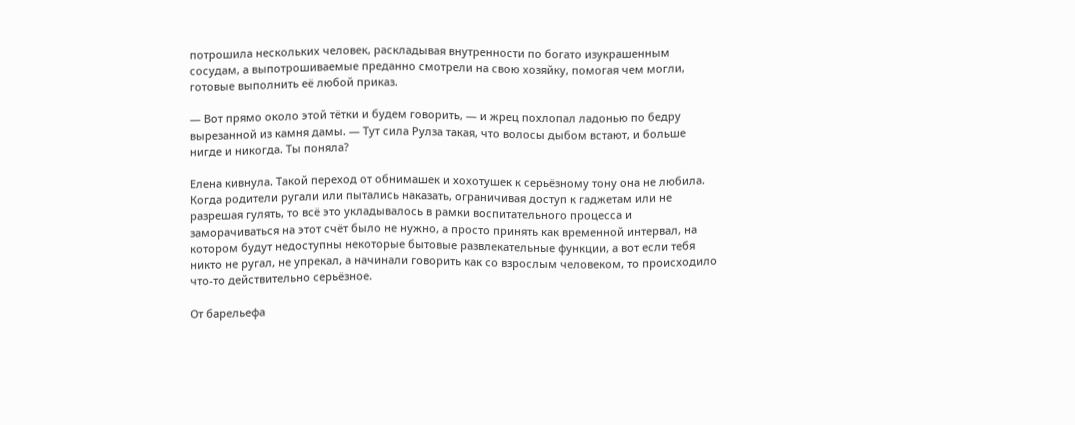потрошила нескольких человек, раскладывая внутренности по богато изукрашенным сосудам, а выпотрошиваемые преданно смотрели на свою хозяйку, помогая чем могли, готовые выполнить её любой приказ.

— Вот прямо около этой тётки и будем говорить, — и жрец похлопал ладонью по бедру вырезанной из камня дамы. — Тут сила Рулза такая, что волосы дыбом встают, и больше нигде и никогда. Ты поняла?

Елена кивнула. Такой переход от обнимашек и хохотушек к серьёзному тону она не любила. Когда родители ругали или пытались наказать, ограничивая доступ к гаджетам или не разрешая гулять, то всё это укладывалось в рамки воспитательного процесса и заморачиваться на этот счёт было не нужно, а просто принять как временной интервал, на котором будут недоступны некоторые бытовые развлекательные функции, а вот если тебя никто не ругал, не упрекал, а начинали говорить как со взрослым человеком, то происходило что-то действительно серьёзное.

От барельефа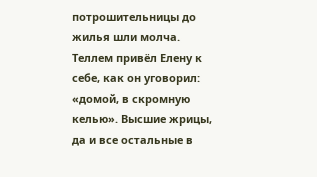потрошительницы до жилья шли молча. Теллем привёл Елену к себе, как он уговорил: «домой, в скромную келью». Высшие жрицы, да и все остальные в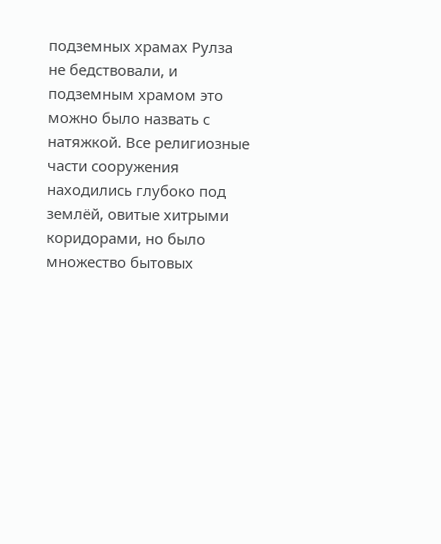подземных храмах Рулза не бедствовали, и подземным храмом это можно было назвать с натяжкой. Все религиозные части сооружения находились глубоко под землёй, овитые хитрыми коридорами, но было множество бытовых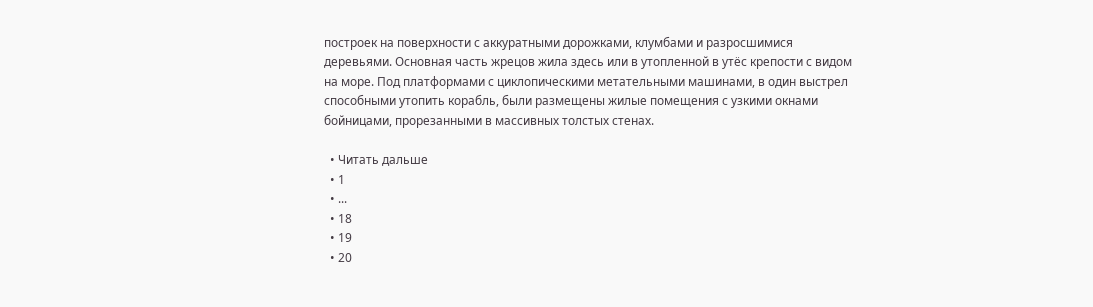построек на поверхности с аккуратными дорожками, клумбами и разросшимися деревьями. Основная часть жрецов жила здесь или в утопленной в утёс крепости с видом на море. Под платформами с циклопическими метательными машинами, в один выстрел способными утопить корабль, были размещены жилые помещения с узкими окнами бойницами, прорезанными в массивных толстых стенах.

  • Читать дальше
  • 1
  • ...
  • 18
  • 19
  • 20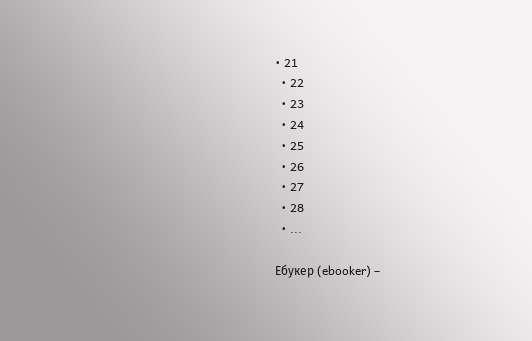• 21
  • 22
  • 23
  • 24
  • 25
  • 26
  • 27
  • 28
  • ...

Ебукер (ebooker) –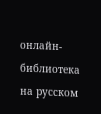онлайн-библиотека на русском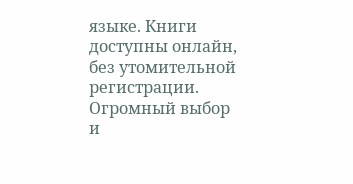языке. Книги доступны онлайн, без утомительной регистрации. Огромный выбор и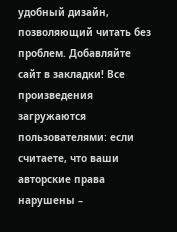удобный дизайн, позволяющий читать без проблем. Добавляйте сайт в закладки! Все произведения загружаются пользователями: если считаете, что ваши авторские права нарушены –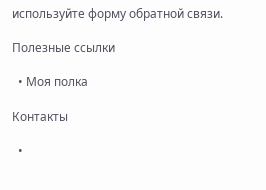используйте форму обратной связи.

Полезные ссылки

  • Моя полка

Контакты

  •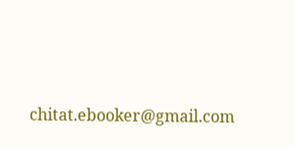chitat.ebooker@gmail.com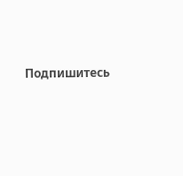Подпишитесь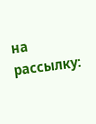на рассылку: